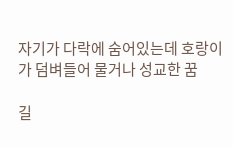자기가 다락에 숨어있는데 호랑이가 덤벼들어 물거나 성교한 꿈

길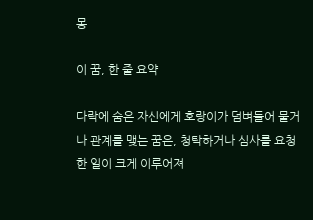몽

이 꿈, 한 줄 요약

다락에 숨은 자신에게 호랑이가 덤벼들어 물거나 관계를 맺는 꿈은, 청탁하거나 심사를 요청한 일이 크게 이루어져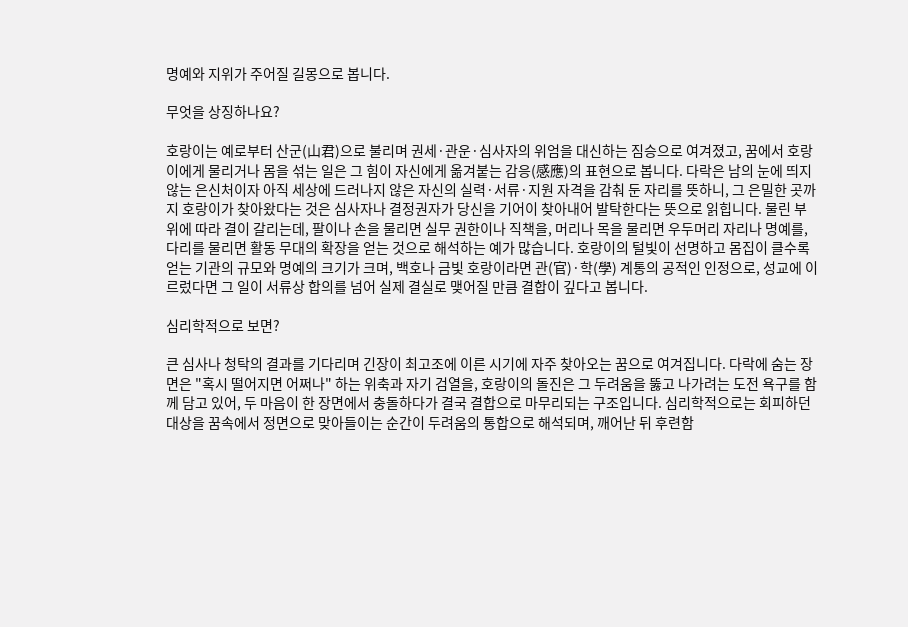명예와 지위가 주어질 길몽으로 봅니다.

무엇을 상징하나요?

호랑이는 예로부터 산군(山君)으로 불리며 권세·관운·심사자의 위엄을 대신하는 짐승으로 여겨졌고, 꿈에서 호랑이에게 물리거나 몸을 섞는 일은 그 힘이 자신에게 옮겨붙는 감응(感應)의 표현으로 봅니다. 다락은 남의 눈에 띄지 않는 은신처이자 아직 세상에 드러나지 않은 자신의 실력·서류·지원 자격을 감춰 둔 자리를 뜻하니, 그 은밀한 곳까지 호랑이가 찾아왔다는 것은 심사자나 결정권자가 당신을 기어이 찾아내어 발탁한다는 뜻으로 읽힙니다. 물린 부위에 따라 결이 갈리는데, 팔이나 손을 물리면 실무 권한이나 직책을, 머리나 목을 물리면 우두머리 자리나 명예를, 다리를 물리면 활동 무대의 확장을 얻는 것으로 해석하는 예가 많습니다. 호랑이의 털빛이 선명하고 몸집이 클수록 얻는 기관의 규모와 명예의 크기가 크며, 백호나 금빛 호랑이라면 관(官)·학(學) 계통의 공적인 인정으로, 성교에 이르렀다면 그 일이 서류상 합의를 넘어 실제 결실로 맺어질 만큼 결합이 깊다고 봅니다.

심리학적으로 보면?

큰 심사나 청탁의 결과를 기다리며 긴장이 최고조에 이른 시기에 자주 찾아오는 꿈으로 여겨집니다. 다락에 숨는 장면은 "혹시 떨어지면 어쩌나" 하는 위축과 자기 검열을, 호랑이의 돌진은 그 두려움을 뚫고 나가려는 도전 욕구를 함께 담고 있어, 두 마음이 한 장면에서 충돌하다가 결국 결합으로 마무리되는 구조입니다. 심리학적으로는 회피하던 대상을 꿈속에서 정면으로 맞아들이는 순간이 두려움의 통합으로 해석되며, 깨어난 뒤 후련함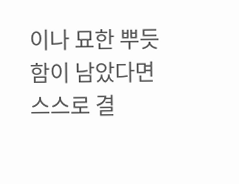이나 묘한 뿌듯함이 남았다면 스스로 결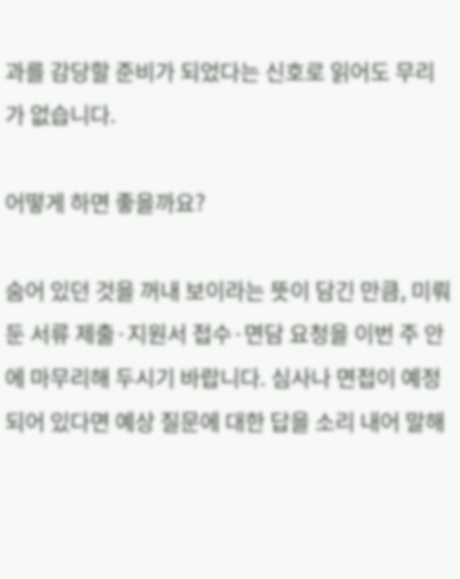과를 감당할 준비가 되었다는 신호로 읽어도 무리가 없습니다.

어떻게 하면 좋을까요?

숨어 있던 것을 꺼내 보이라는 뜻이 담긴 만큼, 미뤄 둔 서류 제출·지원서 접수·면담 요청을 이번 주 안에 마무리해 두시기 바랍니다. 심사나 면접이 예정되어 있다면 예상 질문에 대한 답을 소리 내어 말해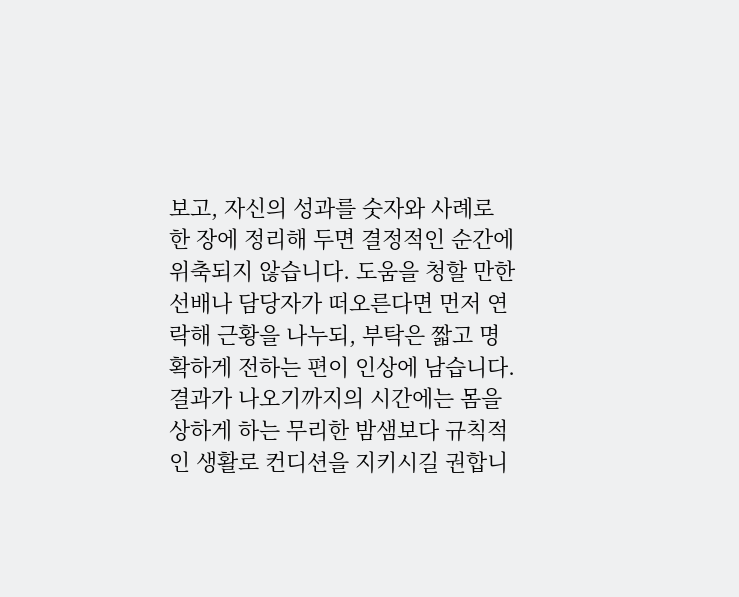보고, 자신의 성과를 숫자와 사례로 한 장에 정리해 두면 결정적인 순간에 위축되지 않습니다. 도움을 청할 만한 선배나 담당자가 떠오른다면 먼저 연락해 근황을 나누되, 부탁은 짧고 명확하게 전하는 편이 인상에 남습니다. 결과가 나오기까지의 시간에는 몸을 상하게 하는 무리한 밤샘보다 규칙적인 생활로 컨디션을 지키시길 권합니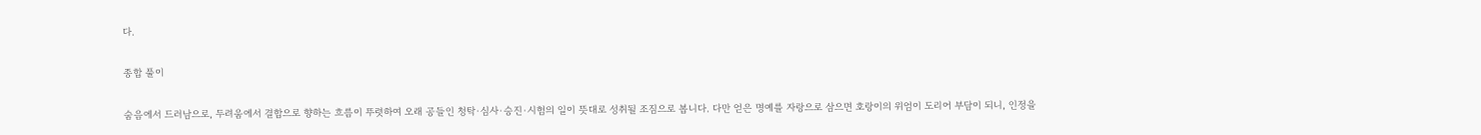다.

종합 풀이

숨음에서 드러남으로, 두려움에서 결합으로 향하는 흐름이 뚜렷하여 오래 공들인 청탁·심사·승진·시험의 일이 뜻대로 성취될 조짐으로 봅니다. 다만 얻은 명예를 자랑으로 삼으면 호랑이의 위엄이 도리어 부담이 되니, 인정을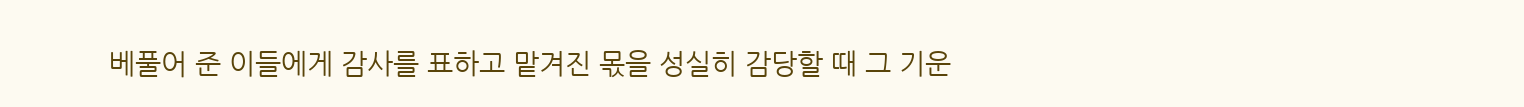베풀어 준 이들에게 감사를 표하고 맡겨진 몫을 성실히 감당할 때 그 기운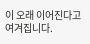이 오래 이어진다고 여겨집니다.